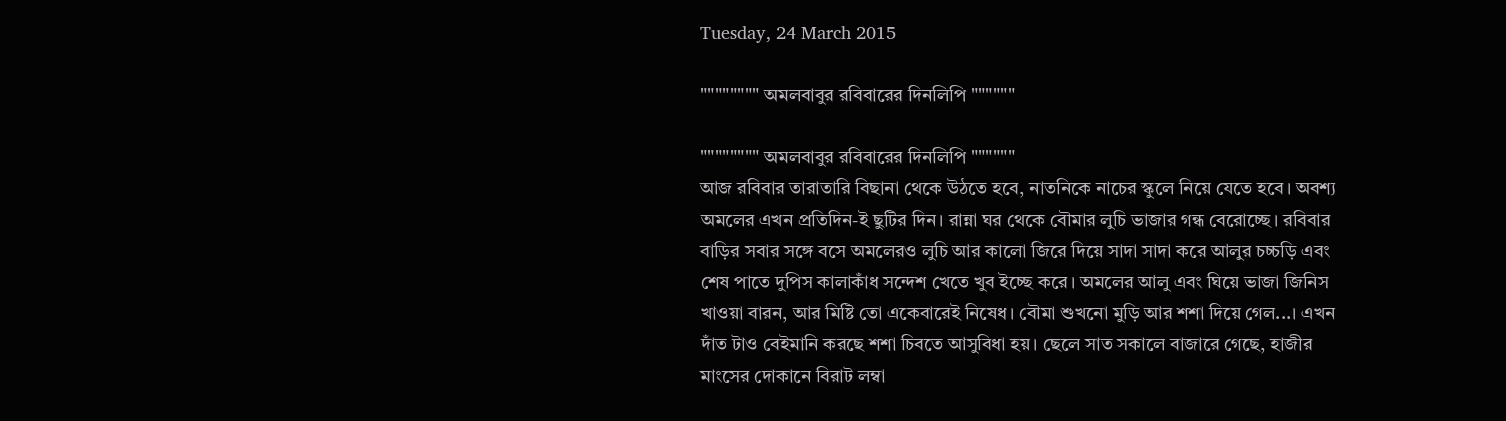Tuesday, 24 March 2015

"""""""" অমলবাবুর রবিবারের দিনলিপি """"""

"""""""" অমলবাবুর রবিবারের দিনলিপি """"""
আজ রবিবার তারাতারি বিছানা থেকে উঠতে হবে, নাতনিকে নাচের স্কুলে নিয়ে যেতে হবে। অবশ্য অমলের এখন প্রতিদিন-ই ছুটির দিন। রান্না ঘর থেকে বৌমার লুচি ভাজার গন্ধ বেরোচ্ছে। রবিবার বাড়ির সবার সঙ্গে বসে অমলেরও লুচি আর কালো জিরে দিয়ে সাদা সাদা করে আলুর চচ্চড়ি এবং শেষ পাতে দুপিস কালাকাঁধ সন্দেশ খেতে খুব ইচ্ছে করে। অমলের আলু এবং ঘিয়ে ভাজা জিনিস খাওয়া বারন, আর মিষ্টি তো একেবারেই নিষেধ। বৌমা শুখনো মুড়ি আর শশা দিয়ে গেল...। এখন দাঁত টাও বেইমানি করছে শশা চিবতে আসুবিধা হয়। ছেলে সাত সকালে বাজারে গেছে, হাজীর মাংসের দোকানে বিরাট লম্বা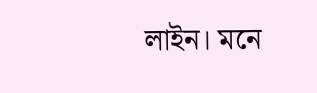লাইন। মনে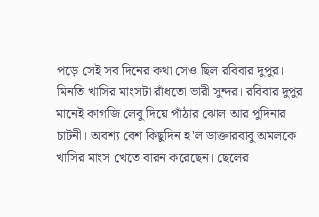পড়ে সেই সব দিনের কথা সেও ছিল রবিবার দুপুর। মিনতি খাসির মাংসটা রাঁধতো ভারী সুন্দর। রবিবার দুপুর মানেই কাগজি লেবু দিয়ে পাঁঠার ঝোল আর পুদিনার চাটনী। অবশ্য বেশ কিছুদিন হ'ল ডাক্তারবাবু অমলকে খাসির মাংস খেতে বারন করেছেন। ছেলের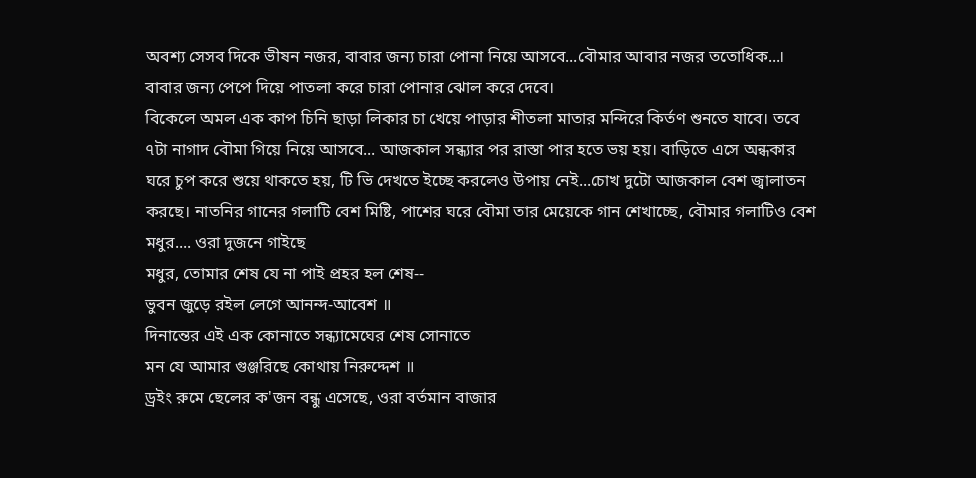অবশ্য সেসব দিকে ভীষন নজর, বাবার জন্য চারা পোনা নিয়ে আসবে...বৌমার আবার নজর ততোধিক...। বাবার জন্য পেপে দিয়ে পাতলা করে চারা পোনার ঝোল করে দেবে।
বিকেলে অমল এক কাপ চিনি ছাড়া লিকার চা খেয়ে পাড়ার শীতলা মাতার মন্দিরে কির্তণ শুনতে যাবে। তবে ৭টা নাগাদ বৌমা গিয়ে নিয়ে আসবে... আজকাল সন্ধ্যার পর রাস্তা পার হতে ভয় হয়। বাড়িতে এসে অন্ধকার ঘরে চুপ করে শুয়ে থাকতে হয়, টি ভি দেখতে ইচ্ছে করলেও উপায় নেই...চোখ দুটো আজকাল বেশ জ্বালাতন করছে। নাতনির গানের গলাটি বেশ মিষ্টি, পাশের ঘরে বৌমা তার মেয়েকে গান শেখাচ্ছে, বৌমার গলাটিও বেশ মধুর.... ওরা দুজনে গাইছে
মধুর, তোমার শেষ যে না পাই প্রহর হল শেষ--
ভুবন জুড়ে রইল লেগে আনন্দ-আবেশ ॥
দিনান্তের এই এক কোনাতে সন্ধ্যামেঘের শেষ সোনাতে
মন যে আমার গুঞ্জরিছে কোথায় নিরুদ্দেশ ॥
ড্রইং রুমে ছেলের ক'জন বন্ধু এসেছে, ওরা বর্তমান বাজার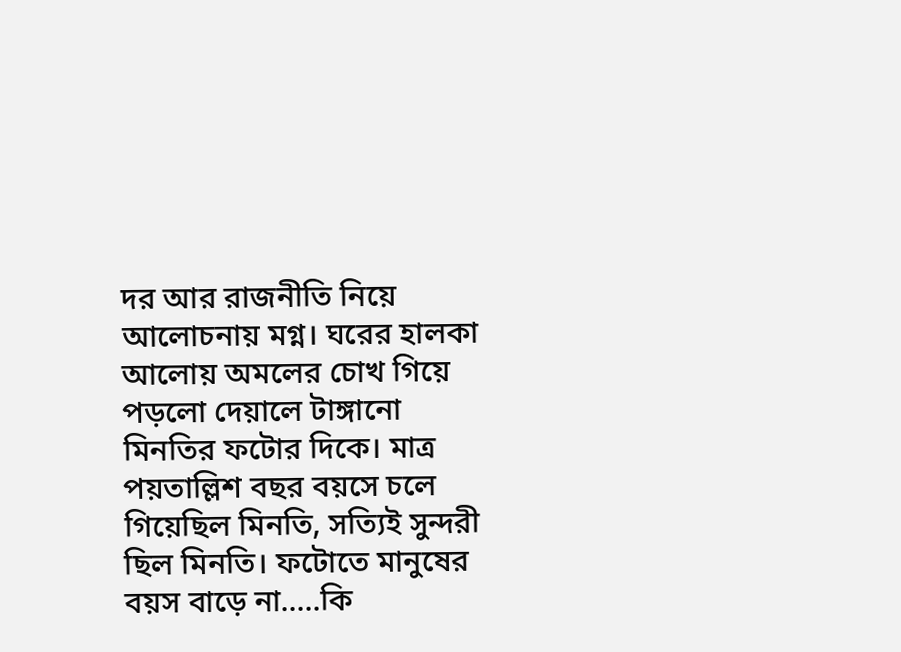দর আর রাজনীতি নিয়ে আলোচনায় মগ্ন। ঘরের হালকা আলোয় অমলের চোখ গিয়ে পড়লো দেয়ালে টাঙ্গানো মিনতির ফটোর দিকে। মাত্র পয়তাল্লিশ বছর বয়সে চলে গিয়েছিল মিনতি, সত্যিই সুন্দরী ছিল মিনতি। ফটোতে মানুষের বয়স বাড়ে না.....কি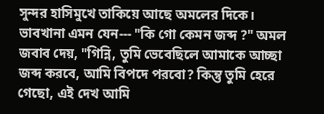সুন্দর হাসিমুখে তাকিয়ে আছে অমলের দিকে। ভাবখানা এমন যেন--- "কি গো কেমন জব্দ ?" অমল জবাব দেয়, "গিন্নি, তুমি ভেবেছিলে আমাকে আচ্ছা জব্দ করবে, আমি বিপদে পরবো? কিন্তু তুমি হেরে গেছো, এই দেখ আমি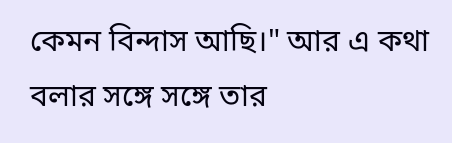কেমন বিন্দাস আছি।" আর এ কথা বলার সঙ্গে সঙ্গে তার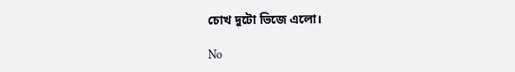চোখ দুটো ভিজে এলো।

No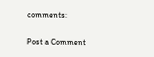comments:

Post a Comment